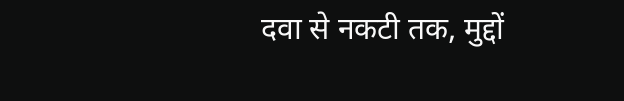दवा से नकटी तक, मुद्दों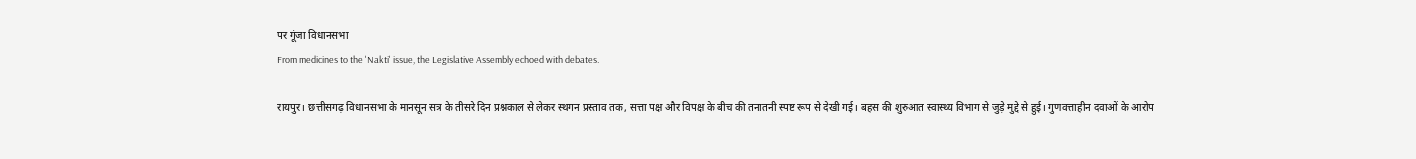पर गूंजा विधानसभा
From medicines to the 'Nakti' issue, the Legislative Assembly echoed with debates.

रायपुर। छत्तीसगढ़ विधानसभा के मानसून सत्र के तीसरे दिन प्रश्नकाल से लेकर स्थगन प्रस्ताव तक, सत्ता पक्ष और विपक्ष के बीच की तनातनी स्पष्ट रूप से देखी गई। बहस की शुरुआत स्वास्थ्य विभाग से जुड़े मुद्दे से हुई। गुणवत्ताहीन दवाओं के आरोप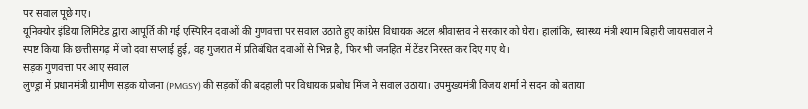पर सवाल पूछे गए।
यूनिक्योर इंडिया लिमिटेड द्वारा आपूर्ति की गई एस्पिरिन दवाओं की गुणवत्ता पर सवाल उठाते हुए कांग्रेस विधायक अटल श्रीवास्तव ने सरकार को घेरा। हालांकि, स्वास्थ्य मंत्री श्याम बिहारी जायसवाल ने स्पष्ट किया कि छत्तीसगढ़ में जो दवा सप्लाई हुई, वह गुजरात में प्रतिबंधित दवाओं से भिन्न है, फिर भी जनहित में टेंडर निरस्त कर दिए गए थे।
सड़क गुणवत्ता पर आए सवाल
लुण्ड्रा में प्रधानमंत्री ग्रामीण सड़क योजना (PMGSY) की सड़कों की बदहाली पर विधायक प्रबोध मिंज ने सवाल उठाया। उपमुख्यमंत्री विजय शर्मा ने सदन को बताया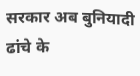सरकार अब बुनियादी ढांचे के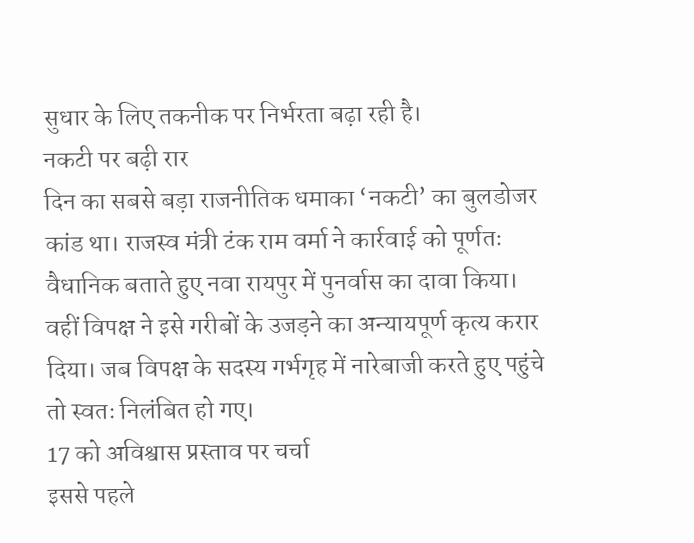सुधार के लिए तकनीक पर निर्भरता बढ़ा रही है।
नकटी पर बढ़ी रार
दिन का सबसे बड़ा राजनीतिक धमाका ‘नकटी’ का बुलडोजर कांड था। राजस्व मंत्री टंक राम वर्मा ने कार्रवाई को पूर्णतः वैधानिक बताते हुए नवा रायपुर में पुनर्वास का दावा किया। वहीं विपक्ष ने इसे गरीबों के उजड़ने का अन्यायपूर्ण कृत्य करार दिया। जब विपक्ष के सदस्य गर्भगृह में नारेबाजी करते हुए पहुंचे तो स्वतः निलंबित हो गए।
17 को अविश्वास प्रस्ताव पर चर्चा
इससे पहले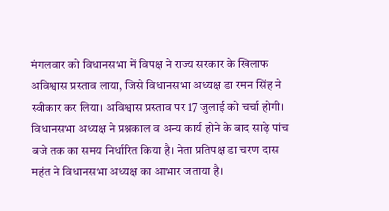मंगलवार को विधानसभा में विपक्ष ने राज्य सरकार के खिलाफ अविश्वास प्रस्ताव लाया, जिसे विधानसभा अध्यक्ष डा रमन सिंह ने स्वीकार कर लिया। अविश्वास प्रस्ताव पर 17 जुलाई को चर्चा होगी। विधानसभा अध्यक्ष ने प्रश्नकाल व अन्य कार्य होने के बाद साढ़े पांच बजे तक का समय निर्धारित किया है। नेता प्रतिपक्ष डा चरण दास महंत ने विधानसभा अध्यक्ष का आभार जताया है।